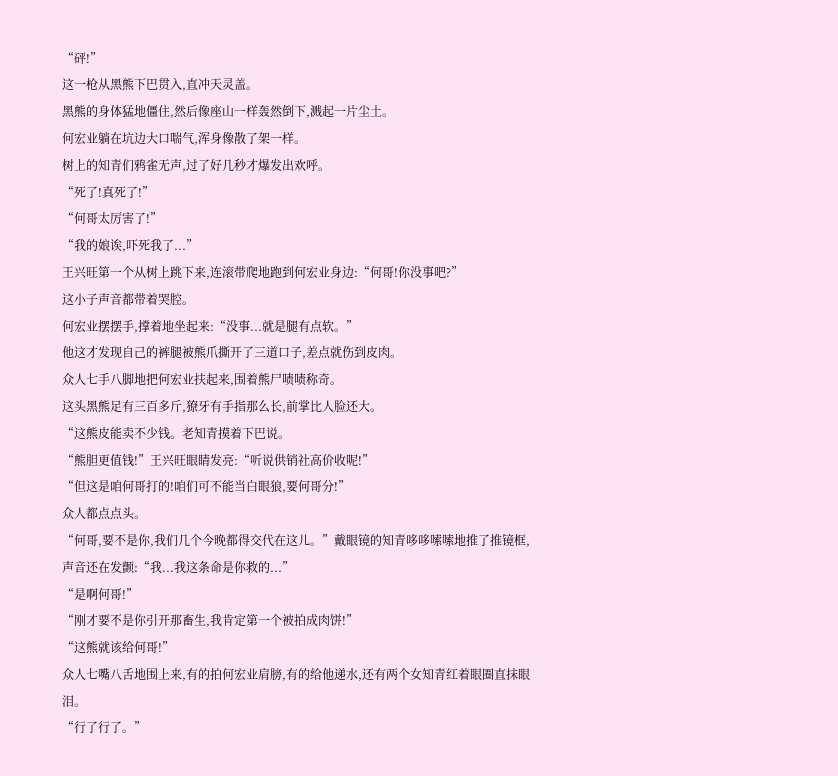“砰!”
这一枪从黑熊下巴贯入,直冲天灵盖。
黑熊的身体猛地僵住,然后像座山一样轰然倒下,溅起一片尘土。
何宏业躺在坑边大口喘气,浑身像散了架一样。
树上的知青们鸦雀无声,过了好几秒才爆发出欢呼。
“死了!真死了!”
“何哥太厉害了!”
“我的娘诶,吓死我了...”
王兴旺第一个从树上跳下来,连滚带爬地跑到何宏业身边:“何哥!你没事吧?”
这小子声音都带着哭腔。
何宏业摆摆手,撑着地坐起来:“没事...就是腿有点软。”
他这才发现自己的裤腿被熊爪撕开了三道口子,差点就伤到皮肉。
众人七手八脚地把何宏业扶起来,围着熊尸啧啧称奇。
这头黑熊足有三百多斤,獠牙有手指那么长,前掌比人脸还大。
“这熊皮能卖不少钱。老知青摸着下巴说。
“熊胆更值钱!”王兴旺眼睛发亮:“听说供销社高价收呢!”
“但这是咱何哥打的!咱们可不能当白眼狼,要何哥分!”
众人都点点头。
“何哥,要不是你,我们几个今晚都得交代在这儿。”戴眼镜的知青哆哆嗦嗦地推了推镜框,声音还在发颤:“我...我这条命是你救的...”
“是啊何哥!”
“刚才要不是你引开那畜生,我肯定第一个被拍成肉饼!”
“这熊就该给何哥!”
众人七嘴八舌地围上来,有的拍何宏业肩膀,有的给他递水,还有两个女知青红着眼圈直抹眼泪。
“行了行了。”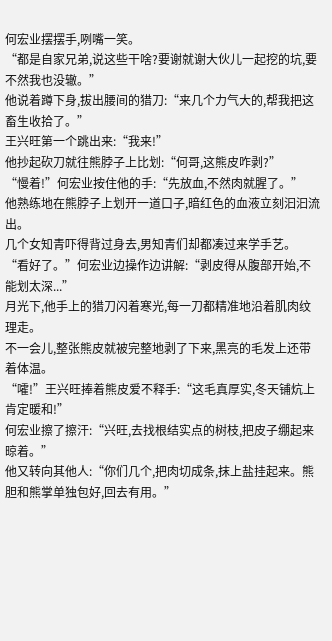何宏业摆摆手,咧嘴一笑。
“都是自家兄弟,说这些干啥?要谢就谢大伙儿一起挖的坑,要不然我也没辙。”
他说着蹲下身,拔出腰间的猎刀:“来几个力气大的,帮我把这畜生收拾了。”
王兴旺第一个跳出来:“我来!”
他抄起砍刀就往熊脖子上比划:“何哥,这熊皮咋剥?”
“慢着!”何宏业按住他的手:“先放血,不然肉就腥了。”
他熟练地在熊脖子上划开一道口子,暗红色的血液立刻汩汩流出。
几个女知青吓得背过身去,男知青们却都凑过来学手艺。
“看好了。”何宏业边操作边讲解:“剥皮得从腹部开始,不能划太深...”
月光下,他手上的猎刀闪着寒光,每一刀都精准地沿着肌肉纹理走。
不一会儿,整张熊皮就被完整地剥了下来,黑亮的毛发上还带着体温。
“嚯!”王兴旺捧着熊皮爱不释手:“这毛真厚实,冬天铺炕上肯定暖和!”
何宏业擦了擦汗:“兴旺,去找根结实点的树枝,把皮子绷起来晾着。”
他又转向其他人:“你们几个,把肉切成条,抹上盐挂起来。熊胆和熊掌单独包好,回去有用。”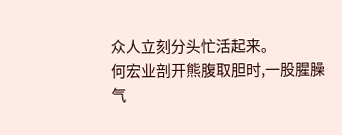众人立刻分头忙活起来。
何宏业剖开熊腹取胆时,一股腥臊气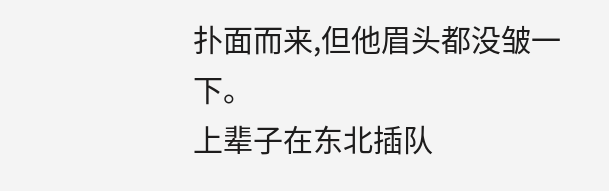扑面而来,但他眉头都没皱一下。
上辈子在东北插队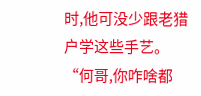时,他可没少跟老猎户学这些手艺。
“何哥,你咋啥都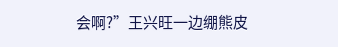会啊?”王兴旺一边绷熊皮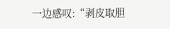一边感叹:“剥皮取胆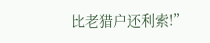比老猎户还利索!”